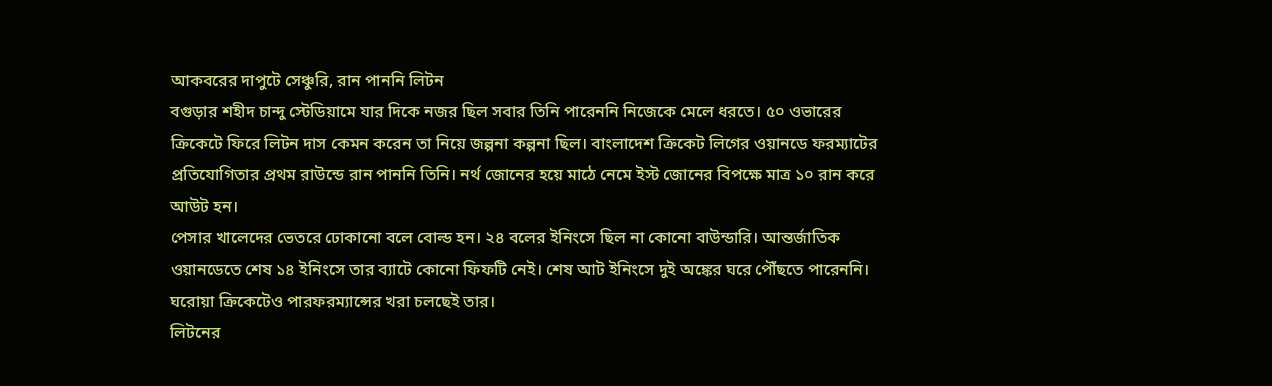আকবরের দাপুটে সেঞ্চুরি, রান পাননি লিটন
বগুড়ার শহীদ চান্দু স্টেডিয়ামে যার দিকে নজর ছিল সবার তিনি পারেননি নিজেকে মেলে ধরতে। ৫০ ওভারের ক্রিকেটে ফিরে লিটন দাস কেমন করেন তা নিয়ে জল্পনা কল্পনা ছিল। বাংলাদেশ ক্রিকেট লিগের ওয়ানডে ফরম্যাটের প্রতিযোগিতার প্রথম রাউন্ডে রান পাননি তিনি। নর্থ জোনের হয়ে মাঠে নেমে ইস্ট জোনের বিপক্ষে মাত্র ১০ রান করে আউট হন।
পেসার খালেদের ভেতরে ঢোকানো বলে বোল্ড হন। ২৪ বলের ইনিংসে ছিল না কোনো বাউন্ডারি। আন্তর্জাতিক ওয়ানডেতে শেষ ১৪ ইনিংসে তার ব্যাটে কোনো ফিফটি নেই। শেষ আট ইনিংসে দুই অঙ্কের ঘরে পৌঁছতে পারেননি। ঘরোয়া ক্রিকেটেও পারফরম্যান্সের খরা চলছেই তার।
লিটনের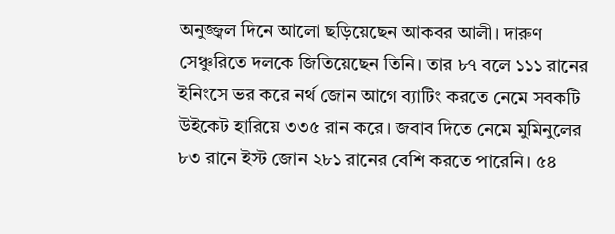অনুজ্জ্বল দিনে আলো ছড়িয়েছেন আকবর আলী। দারুণ সেঞ্চুরিতে দলকে জিতিয়েছেন তিনি। তার ৮৭ বলে ১১১ রানের ইনিংসে ভর করে নর্থ জোন আগে ব্যাটিং করতে নেমে সবকটি উইকেট হারিয়ে ৩৩৫ রান করে। জবাব দিতে নেমে মুমিনুলের ৮৩ রানে ইস্ট জোন ২৮১ রানের বেশি করতে পারেনি। ৫৪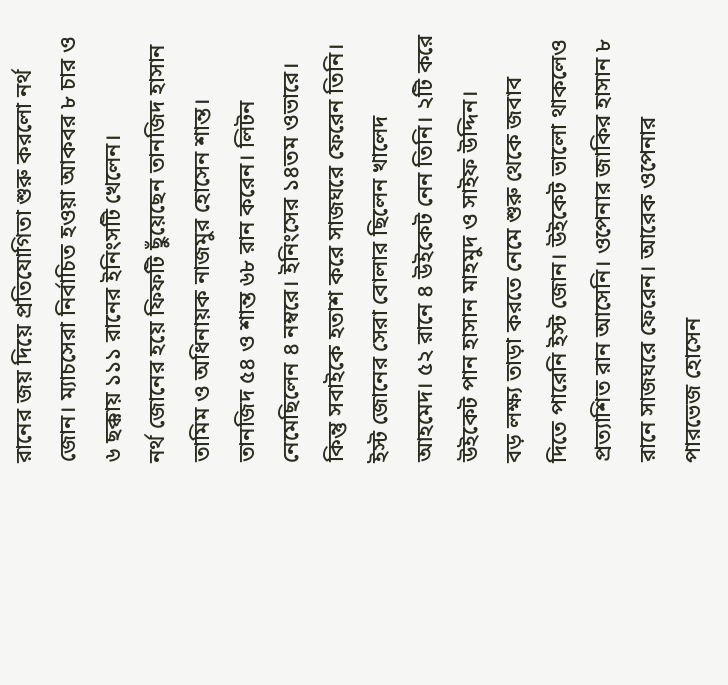রানের জয় দিয়ে প্রতিযোগিতা শুরু করলো নর্থ জোন। ম্যাচসেরা নির্বাচিত হওয়া আকবর ৮ চার ও ৬ ছক্কায় ১১১ রানের ইনিংসটি খেলেন।
নর্থ জোনের হয়ে ফিফটি ছুঁয়েছেন তানজিদ হাসান তামিম ও অধিনায়ক নাজমুর হোসেন শান্ত। তানজিদ ৫৪ ও শান্ত ৬৮ রান করেন। লিটন নেমেছিলেন ৪ নম্বরে। ইনিংসের ১৪তম ওভারে। কিন্তু সবাইকে হতাশ করে সাজঘরে ফেরেন তিনি। ইস্ট জোনের সেরা বোলার ছিলেন খালেদ আহমেদ। ৫২ রানে ৪ উইকেট নেন তিনি। ২টি করে উইকেট পান হাসান মাহমুদ ও সাইফ উদ্দিন।
বড় লক্ষ্য তাড়া করতে নেমে শুরু থেকে জবাব দিতে পারেনি ইস্ট জোন। উইকেট ভালো থাকলেও প্রত্যাশিত রান আসেনি। ওপেনার জাকির হাসান ৮ রানে সাজঘরে ফেরেন। আরেক ওপেনার পারভেজ হোসেন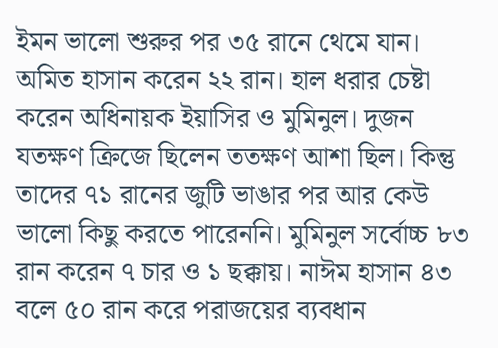ইমন ভালো শুরুর পর ৩৫ রানে থেমে যান। অমিত হাসান করেন ২২ রান। হাল ধরার চেষ্টা করেন অধিনায়ক ইয়াসির ও মুমিনুল। দুজন যতক্ষণ ক্রিজে ছিলেন ততক্ষণ আশা ছিল। কিন্তু তাদের ৭১ রানের জুটি ভাঙার পর আর কেউ ভালো কিছু করতে পারেননি। মুমিনুল সর্বোচ্চ ৮৩ রান করেন ৭ চার ও ১ ছক্কায়। নাঈম হাসান ৪৩ বলে ৫০ রান করে পরাজয়ের ব্যবধান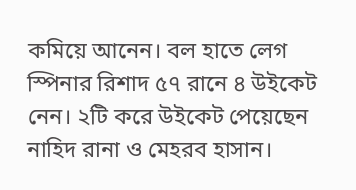কমিয়ে আনেন। বল হাতে লেগ স্পিনার রিশাদ ৫৭ রানে ৪ উইকেট নেন। ২টি করে উইকেট পেয়েছেন নাহিদ রানা ও মেহরব হাসান।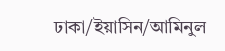ঢাকা/ইয়াসিন/আমিনুল